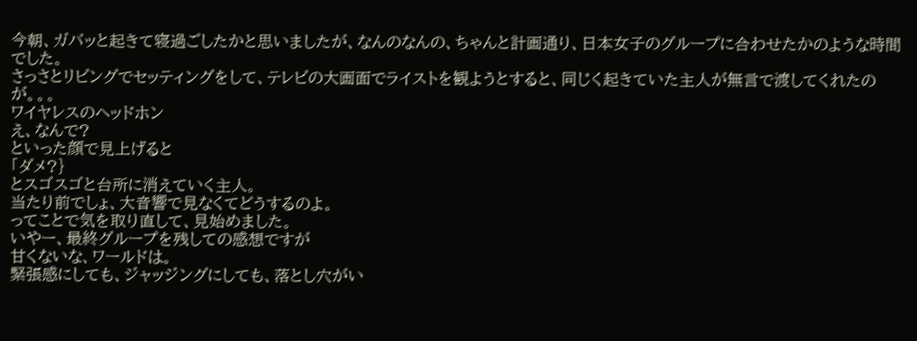今朝、ガバッと起きて寝過ごしたかと思いましたが、なんのなんの、ちゃんと計画通り、日本女子のグループに合わせたかのような時間でした。
さっさとリビングでセッティングをして、テレビの大画面でライストを観ようとすると、同じく起きていた主人が無言で渡してくれたのが。。。
ワイヤレスのヘッドホン
え、なんで?
といった顔で見上げると
「ダメ?}
とスゴスゴと台所に消えていく主人。
当たり前でしょ、大音響で見なくてどうするのよ。
ってことで気を取り直して、見始めました。
いやー、最終グループを残しての感想ですが
甘くないな、ワールドは。
緊張感にしても、ジャッジングにしても、落とし穴がい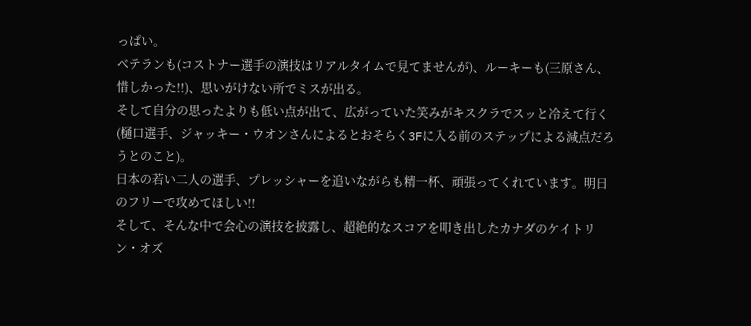っぱい。
ベテランも(コストナー選手の演技はリアルタイムで見てませんが)、ルーキーも(三原さん、惜しかった!!)、思いがけない所でミスが出る。
そして自分の思ったよりも低い点が出て、広がっていた笑みがキスクラでスッと冷えて行く(樋口選手、ジャッキー・ウオンさんによるとおそらく3Fに入る前のステップによる減点だろうとのこと)。
日本の若い二人の選手、プレッシャーを追いながらも精一杯、頑張ってくれています。明日のフリーで攻めてほしい!!
そして、そんな中で会心の演技を披露し、超絶的なスコアを叩き出したカナダのケイトリン・オズ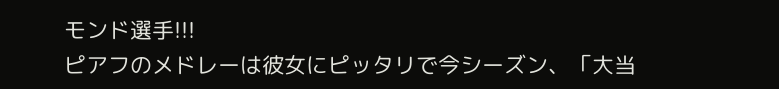モンド選手!!!
ピアフのメドレーは彼女にピッタリで今シーズン、「大当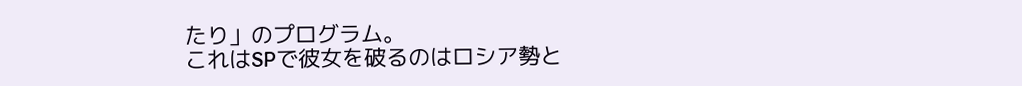たり」のプログラム。
これはSPで彼女を破るのはロシア勢と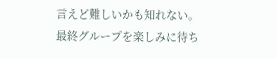言えど難しいかも知れない。最終グループを楽しみに待ち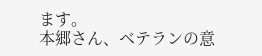ます。
本郷さん、ベテランの意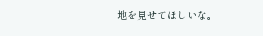地を見せてほしいな。